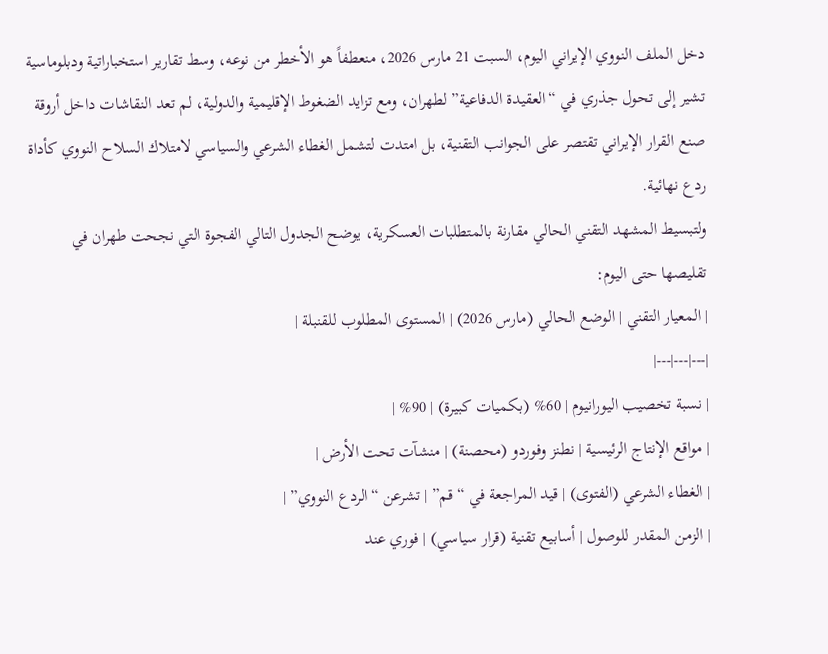دخل الملف النووي الإيراني اليوم، السبت 21 مارس 2026، منعطفاً هو الأخطر من نوعه، وسط تقارير استخباراتية ودبلوماسية تشير إلى تحول جذري في “العقيدة الدفاعية” لطهران، ومع تزايد الضغوط الإقليمية والدولية، لم تعد النقاشات داخل أروقة صنع القرار الإيراني تقتصر على الجوانب التقنية، بل امتدت لتشمل الغطاء الشرعي والسياسي لامتلاك السلاح النووي كأداة ردع نهائية.
ولتبسيط المشهد التقني الحالي مقارنة بالمتطلبات العسكرية، يوضح الجدول التالي الفجوة التي نجحت طهران في تقليصها حتى اليوم:
| المعيار التقني | الوضع الحالي (مارس 2026) | المستوى المطلوب للقنبلة |
|---|---|---|
| نسبة تخصيب اليورانيوم | 60% (بكميات كبيرة) | 90% |
| مواقع الإنتاج الرئيسية | نطنز وفوردو (محصنة) | منشآت تحت الأرض |
| الغطاء الشرعي (الفتوى) | قيد المراجعة في “قم” | تشرعن “الردع النووي” |
| الزمن المقدر للوصول | أسابيع تقنية (قرار سياسي) | فوري عند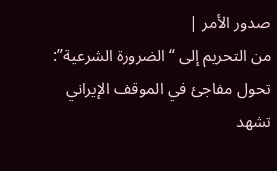صدور الأمر |
من التحريم إلى “الضرورة الشرعية”: تحول مفاجئ في الموقف الإيراني
تشهد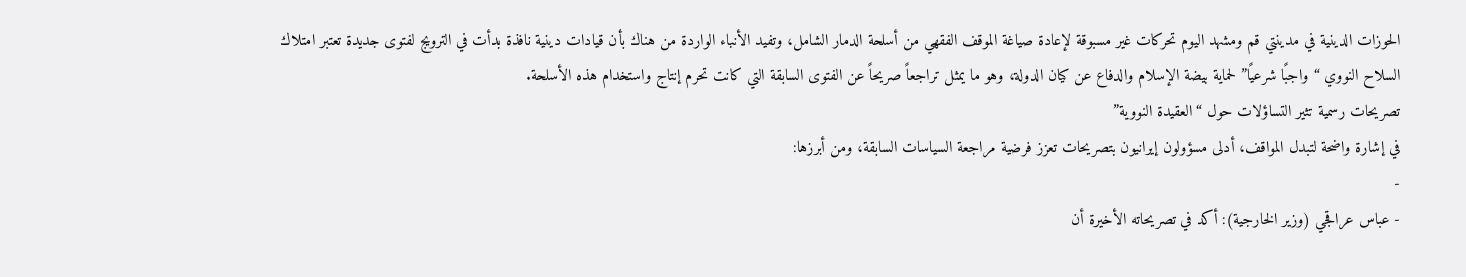الحوزات الدينية في مدينتي قم ومشهد اليوم تحركات غير مسبوقة لإعادة صياغة الموقف الفقهي من أسلحة الدمار الشامل، وتفيد الأنباء الواردة من هناك بأن قيادات دينية نافذة بدأت في الترويج لفتوى جديدة تعتبر امتلاك السلاح النووي “واجبًا شرعيًا” لحماية بيضة الإسلام والدفاع عن كيان الدولة، وهو ما يمثل تراجعاً صريحاً عن الفتوى السابقة التي كانت تحرم إنتاج واستخدام هذه الأسلحة.
تصريحات رسمية تثير التساؤلات حول “العقيدة النووية”
في إشارة واضحة لتبدل المواقف، أدلى مسؤولون إيرانيون بتصريحات تعزز فرضية مراجعة السياسات السابقة، ومن أبرزها:
-
- عباس عراقجي (وزير الخارجية): أكد في تصريحاته الأخيرة أن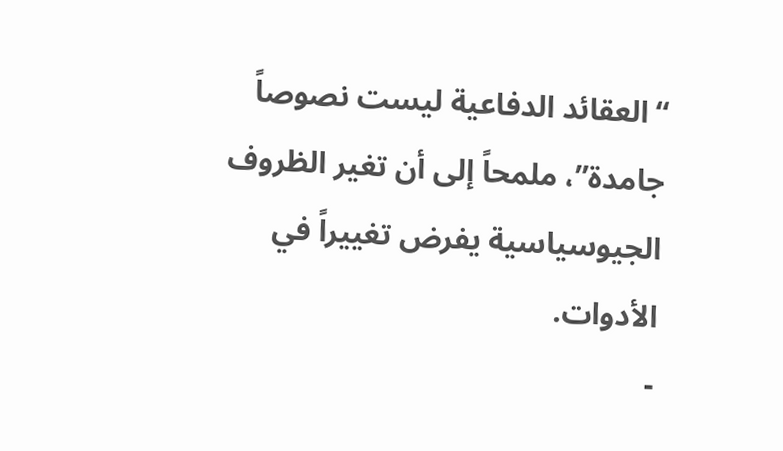“العقائد الدفاعية ليست نصوصاً جامدة”، ملمحاً إلى أن تغير الظروف الجيوسياسية يفرض تغييراً في الأدوات.
-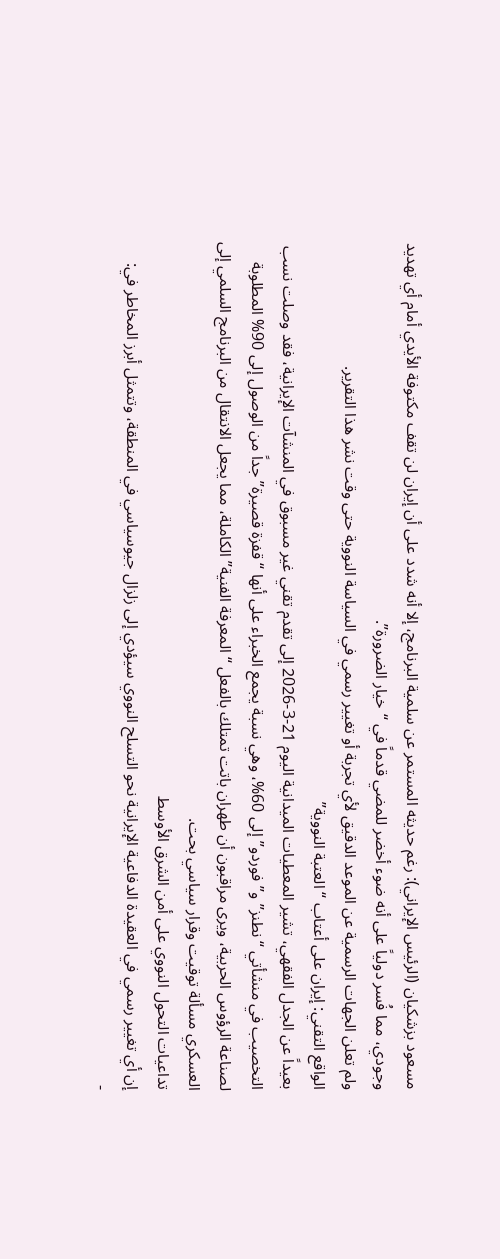مسعود بزشكيان (الرئيس الإيراني): رغم حديثه المستمر عن سلمية البرنامج، إلا أنه شدد على أن إيران لن تقف مكتوفة الأيدي أمام أي تهديد وجودي، مما فُسر دولياً على أنه ضوء أخضر للمضي قدماً في “خيار الضرورة”.
ولم تعلن الجهات الرسمية عن الموعد الدقيق لأي تجربة أو تغيير رسمي في السياسة النووية حتى وقت نشر هذا التقرير.
الواقع التقني: إيران على أعتاب “العتبة النووية”
بعيداً عن الجدل الفقهي، تشير المعطيات الميدانية اليوم 21-3-2026 إلى تقدم تقني غير مسبوق في المنشآت الإيرانية، فقد وصلت نسب التخصيب في منشأتي “نطنز” و”فوردو” إلى 60%، وهي نسبة يجمع الخبراء على أنها “قفزة قصيرة” جداً من الوصول إلى 90% المطلوبة لصناعة الرؤوس الحربية، ويرى مراقبون أن طهران باتت تمتلك بالفعل “المعرفة الفنية” الكاملة، مما يجعل الانتقال من البرنامج السلمي إلى العسكري مسألة توقيت وقرار سياسي بحت.
تداعيات التحول النووي على أمن الشرق الأوسط
إن أي تغيير رسمي في العقيدة الدفاعية الإيرانية نحو التسلح النووي سيؤدي إلى زلزال جيوسياسي في المنطقة، وتتمثل أبرز المخاطر في:
-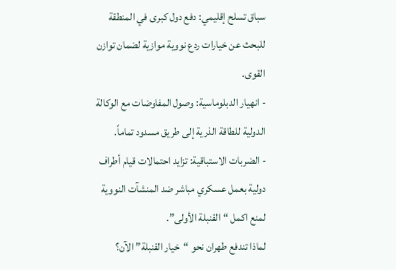سباق تسلح إقليمي: دفع دول كبرى في المنطقة للبحث عن خيارات ردع نووية موازية لضمان توازن القوى.
- انهيار الدبلوماسية: وصول المفاوضات مع الوكالة الدولية للطاقة الذرية إلى طريق مسدود تماماً.
- الضربات الاستباقية: تزايد احتمالات قيام أطراف دولية بعمل عسكري مباشر ضد المنشآت النووية لمنع اكمل “القنبلة الأولى”.
لماذا تندفع طهران نحو “خيار القنبلة” الآن؟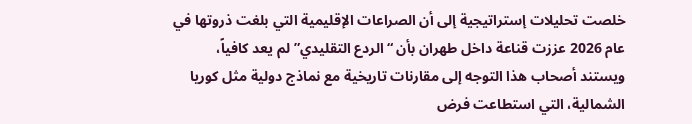خلصت تحليلات إستراتيجية إلى أن الصراعات الإقليمية التي بلغت ذروتها في عام 2026 عززت قناعة داخل طهران بأن “الردع التقليدي” لم يعد كافياً، ويستند أصحاب هذا التوجه إلى مقارنات تاريخية مع نماذج دولية مثل كوريا الشمالية، التي استطاعت فرض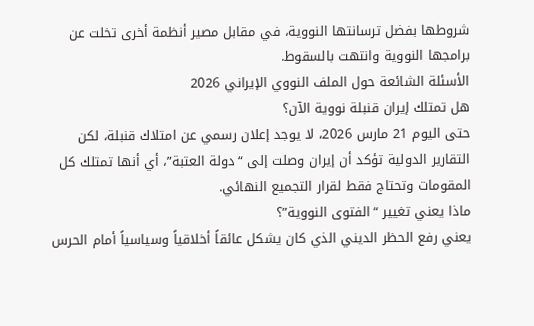شروطها بفضل ترسانتها النووية، في مقابل مصير أنظمة أخرى تخلت عن برامجها النووية وانتهت بالسقوط.
الأسئلة الشائعة حول الملف النووي الإيراني 2026
هل تمتلك إيران قنبلة نووية الآن؟
حتى اليوم 21 مارس 2026، لا يوجد إعلان رسمي عن امتلاك قنبلة، لكن التقارير الدولية تؤكد أن إيران وصلت إلى “دولة العتبة”، أي أنها تمتلك كل المقومات وتحتاج فقط لقرار التجميع النهائي.
ماذا يعني تغيير “الفتوى النووية”؟
يعني رفع الحظر الديني الذي كان يشكل عائقاً أخلاقياً وسياسياً أمام الحرس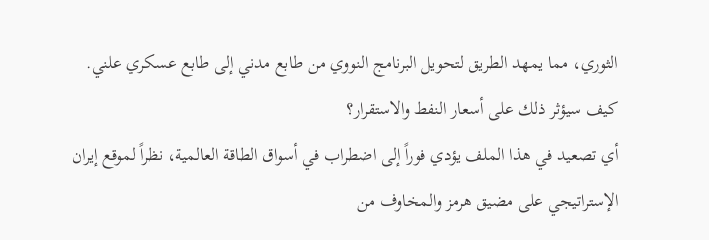الثوري، مما يمهد الطريق لتحويل البرنامج النووي من طابع مدني إلى طابع عسكري علني.
كيف سيؤثر ذلك على أسعار النفط والاستقرار؟
أي تصعيد في هذا الملف يؤدي فوراً إلى اضطراب في أسواق الطاقة العالمية، نظراً لموقع إيران الإستراتيجي على مضيق هرمز والمخاوف من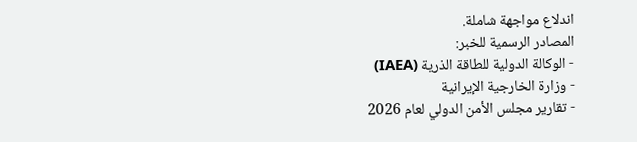اندلاع مواجهة شاملة.
المصادر الرسمية للخبر:
- الوكالة الدولية للطاقة الذرية (IAEA)
- وزارة الخارجية الإيرانية
- تقارير مجلس الأمن الدولي لعام 2026